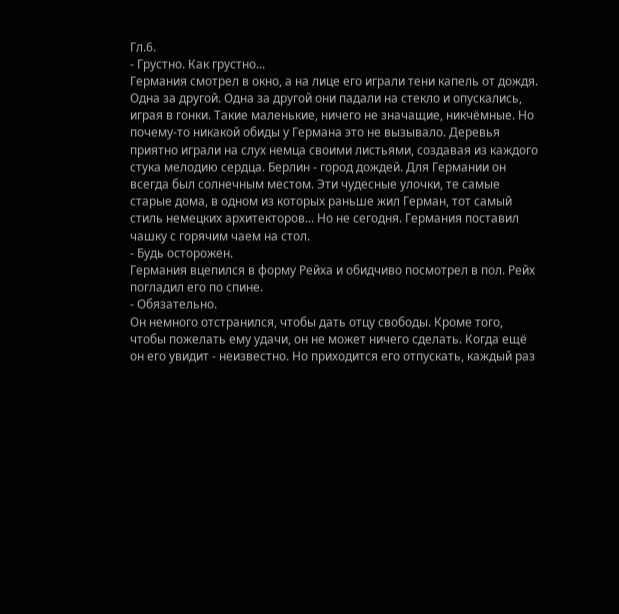Гл.6.
- Грустно. Как грустно...
Германия смотрел в окно, а на лице его играли тени капель от дождя. Одна за другой. Одна за другой они падали на стекло и опускались, играя в гонки. Такие маленькие, ничего не значащие, никчёмные. Но почему-то никакой обиды у Германа это не вызывало. Деревья приятно играли на слух немца своими листьями, создавая из каждого стука мелодию сердца. Берлин - город дождей. Для Германии он всегда был солнечным местом. Эти чудесные улочки, те самые старые дома, в одном из которых раньше жил Герман, тот самый стиль немецких архитекторов... Но не сегодня. Германия поставил чашку с горячим чаем на стол.
- Будь осторожен.
Германия вцепился в форму Рейха и обидчиво посмотрел в пол. Рейх погладил его по спине.
- Обязательно.
Он немного отстранился, чтобы дать отцу свободы. Кроме того, чтобы пожелать ему удачи, он не может ничего сделать. Когда ещё он его увидит - неизвестно. Но приходится его отпускать, каждый раз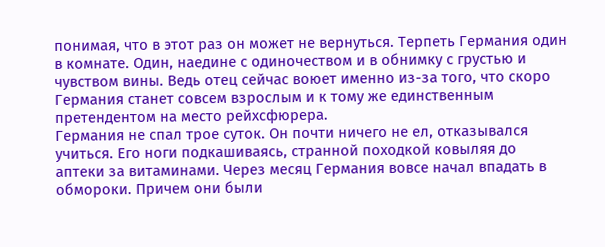понимая, что в этот раз он может не вернуться. Терпеть Германия один в комнате. Один, наедине с одиночеством и в обнимку с грустью и чувством вины. Ведь отец сейчас воюет именно из-за того, что скоро Германия станет совсем взрослым и к тому же единственным претендентом на место рейхсфюрера.
Германия не спал трое суток. Он почти ничего не ел, отказывался учиться. Его ноги подкашиваясь, странной походкой ковыляя до аптеки за витаминами. Через месяц Германия вовсе начал впадать в обмороки. Причем они были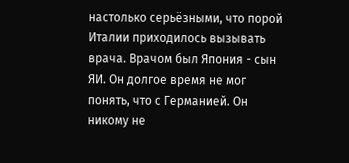настолько серьёзными, что порой Италии приходилось вызывать врача. Врачом был Япония - сын ЯИ. Он долгое время не мог понять, что с Германией. Он никому не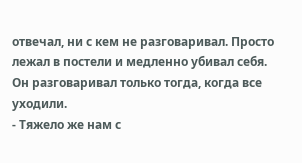отвечал, ни с кем не разговаривал. Просто лежал в постели и медленно убивал себя.
Он разговаривал только тогда, когда все уходили.
- Тяжело же нам с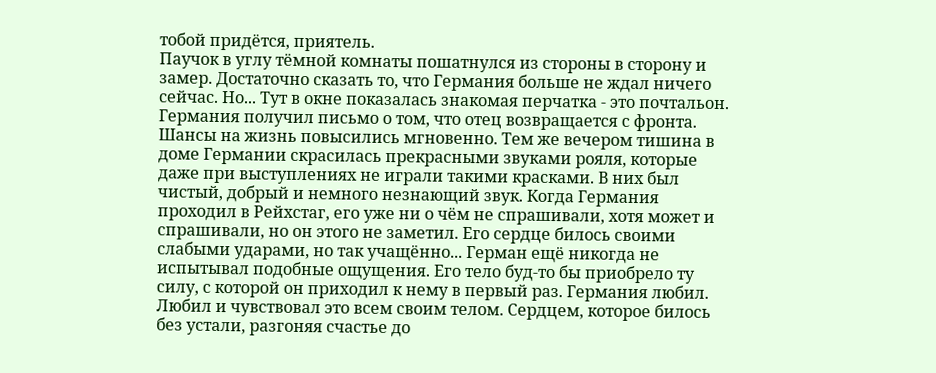тобой придётся, приятель.
Паучок в углу тёмной комнаты пошатнулся из стороны в сторону и замер. Достаточно сказать то, что Германия больше не ждал ничего сейчас. Но... Тут в окне показалась знакомая перчатка - это почтальон.
Германия получил письмо о том, что отец возвращается с фронта. Шансы на жизнь повысились мгновенно. Тем же вечером тишина в доме Германии скрасилась прекрасными звуками рояля, которые даже при выступлениях не играли такими красками. В них был чистый, добрый и немного незнающий звук. Когда Германия проходил в Рейхстаг, его уже ни о чём не спрашивали, хотя может и спрашивали, но он этого не заметил. Его сердце билось своими слабыми ударами, но так учащённо... Герман ещё никогда не испытывал подобные ощущения. Его тело буд-то бы приобрело ту силу, с которой он приходил к нему в первый раз. Германия любил. Любил и чувствовал это всем своим телом. Сердцем, которое билось без устали, разгоняя счастье до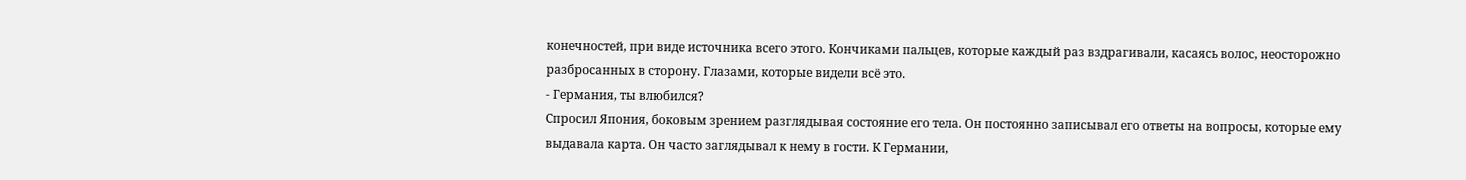конечностей, при виде источника всего этого. Кончиками пальцев, которые каждый раз вздрагивали, касаясь волос, неосторожно разбросанных в сторону. Глазами, которые видели всё это.
- Германия, ты влюбился?
Спросил Япония, боковым зрением разглядывая состояние его тела. Он постоянно записывал его ответы на вопросы, которые ему выдавала карта. Он часто заглядывал к нему в гости. К Германии,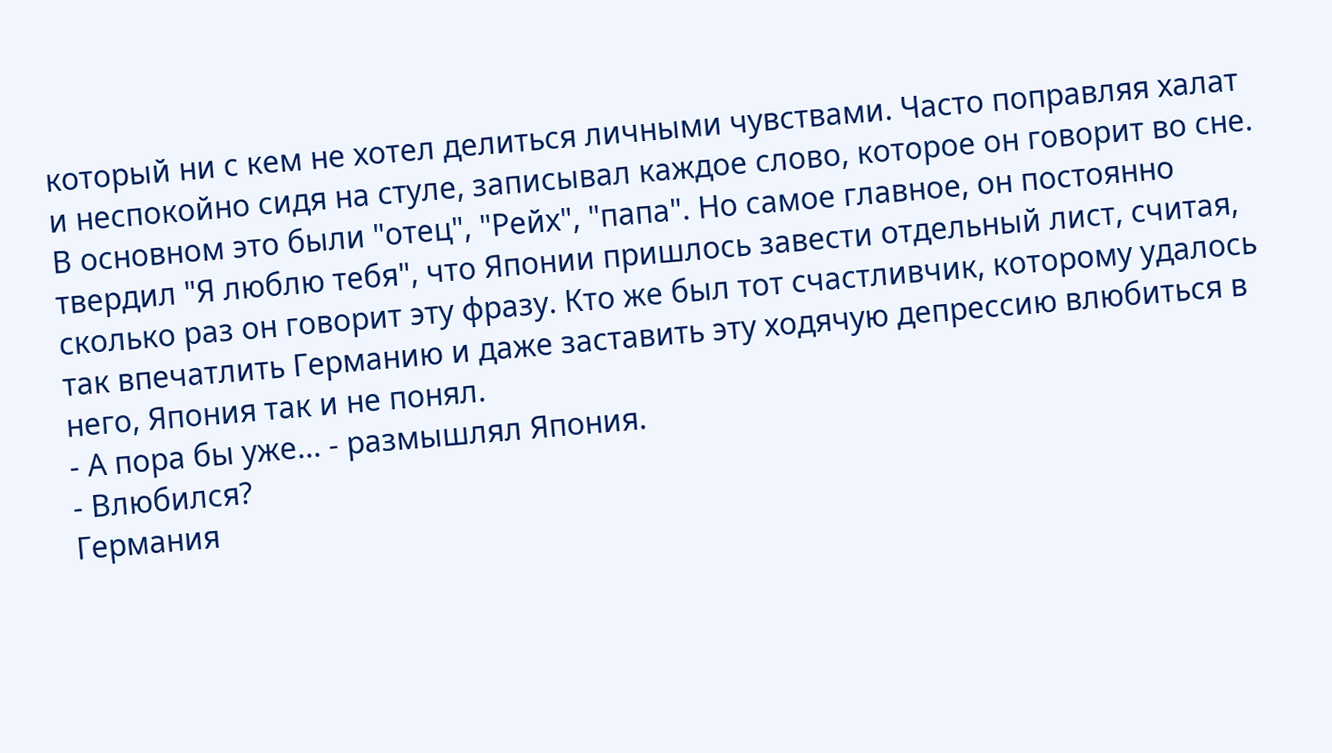который ни с кем не хотел делиться личными чувствами. Часто поправляя халат и неспокойно сидя на стуле, записывал каждое слово, которое он говорит во сне. В основном это были "отец", "Рейх", "папа". Но самое главное, он постоянно твердил "Я люблю тебя", что Японии пришлось завести отдельный лист, считая, сколько раз он говорит эту фразу. Кто же был тот счастливчик, которому удалось так впечатлить Германию и даже заставить эту ходячую депрессию влюбиться в него, Япония так и не понял.
- А пора бы уже... - размышлял Япония.
- Влюбился?
Германия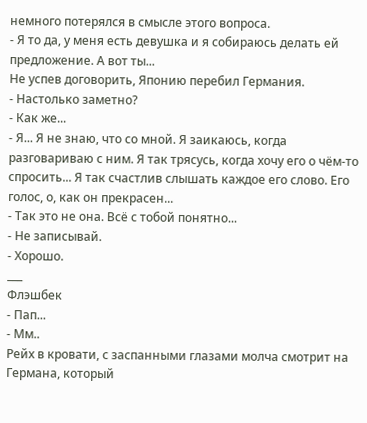немного потерялся в смысле этого вопроса.
- Я то да, у меня есть девушка и я собираюсь делать ей предложение. А вот ты...
Не успев договорить, Японию перебил Германия.
- Настолько заметно?
- Как же...
- Я... Я не знаю, что со мной. Я заикаюсь, когда разговариваю с ним. Я так трясусь, когда хочу его о чём-то спросить... Я так счастлив слышать каждое его слово. Его голос, о, как он прекрасен...
- Так это не она. Всё с тобой понятно...
- Не записывай.
- Хорошо.
___
Флэшбек
- Пап...
- Мм..
Рейх в кровати, с заспанными глазами молча смотрит на Германа, который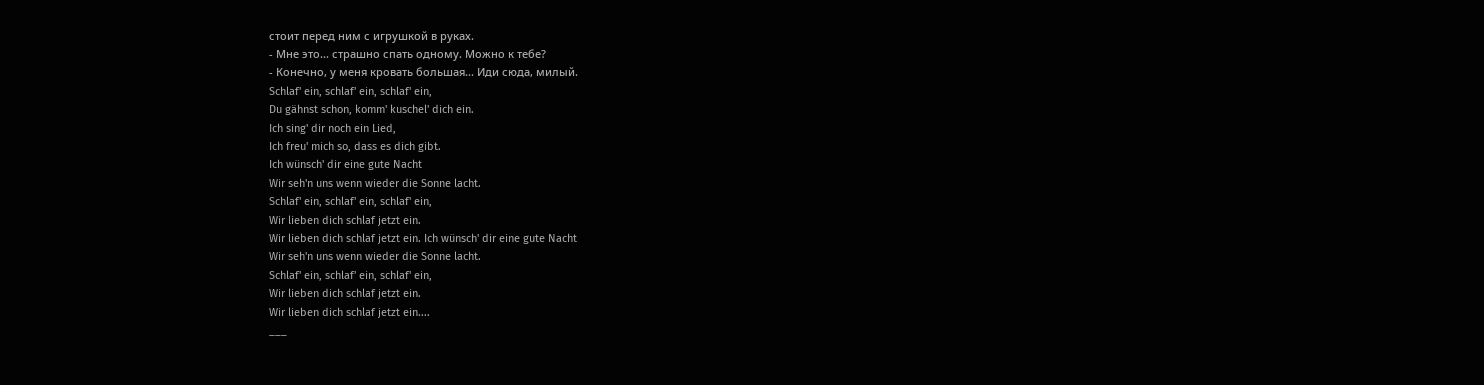стоит перед ним с игрушкой в руках.
- Мне это... страшно спать одному. Можно к тебе?
- Конечно, у меня кровать большая... Иди сюда, милый.
Schlaf' ein, schlaf' ein, schlaf' ein,
Du gähnst schon, komm' kuschel' dich ein.
Ich sing' dir noch ein Lied,
Ich freu' mich so, dass es dich gibt.
Ich wünsch' dir eine gute Nacht
Wir seh'n uns wenn wieder die Sonne lacht.
Schlaf' ein, schlaf' ein, schlaf' ein,
Wir lieben dich schlaf jetzt ein.
Wir lieben dich schlaf jetzt ein. Ich wünsch' dir eine gute Nacht
Wir seh'n uns wenn wieder die Sonne lacht.
Schlaf' ein, schlaf' ein, schlaf' ein,
Wir lieben dich schlaf jetzt ein.
Wir lieben dich schlaf jetzt ein....
___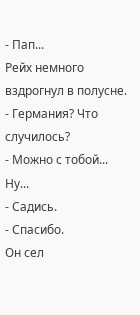- Пап...
Рейх немного вздрогнул в полусне.
- Германия? Что случилось?
- Можно с тобой... Ну...
- Садись.
- Спасибо.
Он сел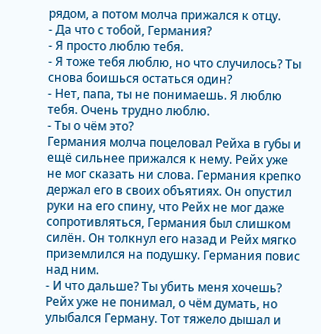рядом, а потом молча прижался к отцу.
- Да что с тобой, Германия?
- Я просто люблю тебя.
- Я тоже тебя люблю, но что случилось? Ты снова боишься остаться один?
- Нет, папа, ты не понимаешь. Я люблю тебя. Очень трудно люблю.
- Ты о чём это?
Германия молча поцеловал Рейха в губы и ещё сильнее прижался к нему. Рейх уже не мог сказать ни слова. Германия крепко держал его в своих объятиях. Он опустил руки на его спину, что Рейх не мог даже сопротивляться, Германия был слишком силён. Он толкнул его назад и Рейх мягко приземлился на подушку. Германия повис над ним.
- И что дальше? Ты убить меня хочешь?
Рейх уже не понимал, о чём думать, но улыбался Герману. Тот тяжело дышал и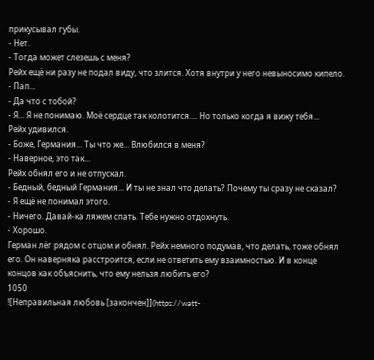прикусывал губы.
- Нет.
- Тогда может слезешь с меня?
Рейх ещё ни разу не подал виду, что злится. Хотя внутри у него невыносимо кипело.
- Пап...
- Да что с тобой?
- Я... Я не понимаю. Моё сердце так колотится.... Но только когда я вижу тебя...
Рейх удивился.
- Боже, Германия... Ты что же... Влюбился в меня?
- Наверное, это так...
Рейх обнял его и не отпускал.
- Бедный, бедный Германия... И ты не знал что делать? Почему ты сразу не сказал?
- Я ещё не понимал этого.
- Ничего. Давай-ка ляжем спать. Тебе нужно отдохнуть.
- Хорошо.
Герман лёг рядом с отцом и обнял. Рейх немного подумав, что делать, тоже обнял его. Он наверняка расстроится, если не ответить ему взаимностью. И в конце концов как объяснить, что ему нельзя любить его?
1050
![Неправильная любовь [закончен]](https://watt-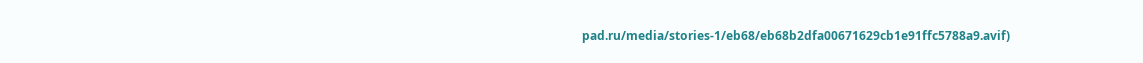pad.ru/media/stories-1/eb68/eb68b2dfa00671629cb1e91ffc5788a9.avif)